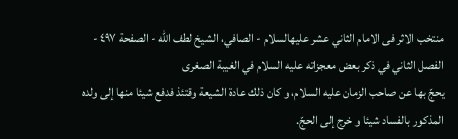منتخب الاثر فی الامام الثاني عشر علیهالسلام - الصافي، الشيخ لطف الله - الصفحة ٤٩٧ - الفصل الثاني في ذكر بعض معجزاته عليه السلام في الغيبة الصغرى
يحجّ بها عن صاحب الزمان عليه السلام، و كان ذلك عادة الشيعة وقتئذ فدفع شيئا منها إلى ولده المذكور بالفساد شيئا و خرج إلى الحجّ.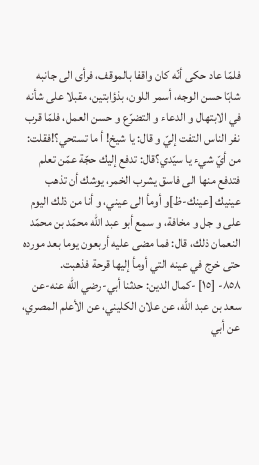فلمّا عاد حكى أنّه كان واقفا بالموقف، فرأى الى جانبه شابّا حسن الوجه، أسمر اللون، بذؤابتين، مقبلا على شأنه في الابتهال و الدعاء و التضرّع و حسن العمل، فلمّا قرب نفر الناس التفت إليّ و قال: يا شيخ! أ ما تستحي؟!فقلت: من أيّ شيء يا سيّدي؟قال: تدفع إليك حجّة عمّن تعلم فتدفع منها الى فاسق يشرب الخمر، يوشك أن تذهب عينيك [عينك-ظ]و أومأ الى عيني، و أنا من ذلك اليوم على و جل و مخافة، و سمع أبو عبد اللّه محمّد بن محمّد النعمان ذلك، قال: فما مضى عليه أربعون يوما بعد مورده حتى خرج في عينه التي أومأ إليها قرحة فذهبت.
٨٥٨- [١٥] -كمال الدين: حدثنا أبي-رضي اللّه عنه-عن سعد بن عبد اللّه، عن علان الكليني، عن الأعلم المصري، عن أبي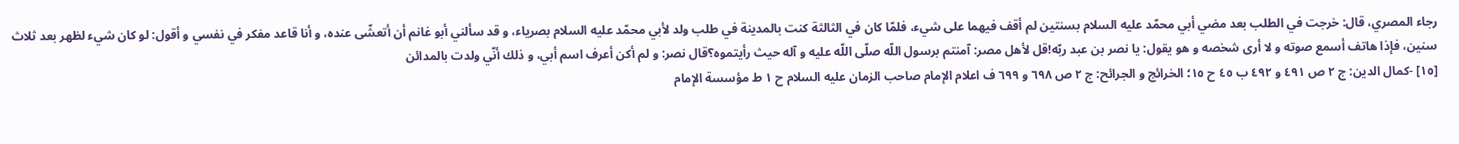رجاء المصري، قال: خرجت في الطلب بعد مضي أبي محمّد عليه السلام بسنتين لم أقف فيهما على شيء، فلمّا كان في الثالثة كنت بالمدينة في طلب ولد لأبي محمّد عليه السلام بصرياء، و قد سألني أبو غانم أن أتعشّى عنده، و أنا قاعد مفكر في نفسي و أقول: لو كان شيء لظهر بعد ثلاث سنين، فإذا هاتف أسمع صوته و لا أرى شخصه و هو يقول: يا نصر بن عبد ربّه!قل لأهل مصر: آمنتم برسول اللّه صلّى اللّه عليه و آله حيث رأيتموه؟قال نصر: و لم أكن أعرف اسم أبي، و ذلك أنّي ولدت بالمدائن
[١٥] -كمال الدين: ج ٢ ص ٤٩١ و ٤٩٢ ب ٤٥ ح ١٥؛ الخرائج و الجرائح: ج ٢ ص ٦٩٨ و ٦٩٩ ف اعلام الإمام صاحب الزمان عليه السلام ح ١ ط مؤسسة الإمام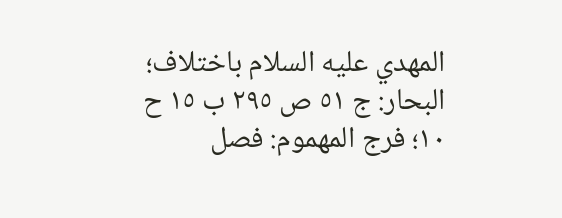المهدي عليه السلام باختلاف؛ البحار: ج ٥١ ص ٢٩٥ ب ١٥ ح ١٠؛ فرج المهموم: فصل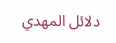دلائل المهدي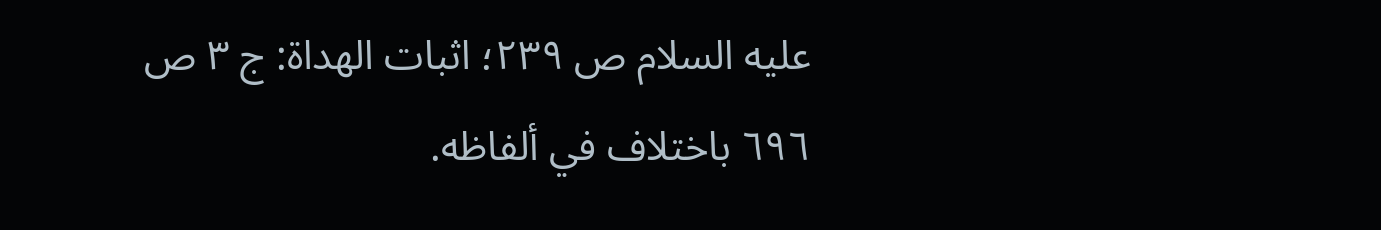عليه السلام ص ٢٣٩؛ اثبات الهداة: ج ٣ ص ٦٩٦ باختلاف في ألفاظه.